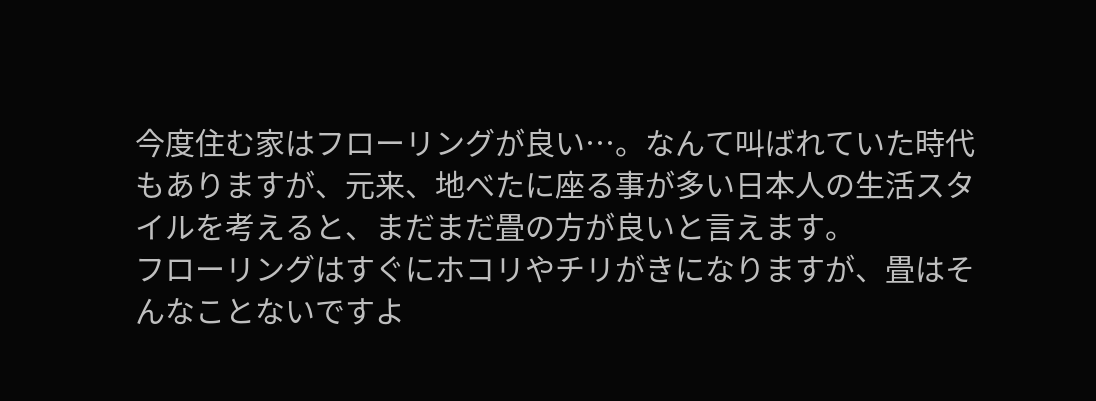今度住む家はフローリングが良い…。なんて叫ばれていた時代もありますが、元来、地べたに座る事が多い日本人の生活スタイルを考えると、まだまだ畳の方が良いと言えます。
フローリングはすぐにホコリやチリがきになりますが、畳はそんなことないですよ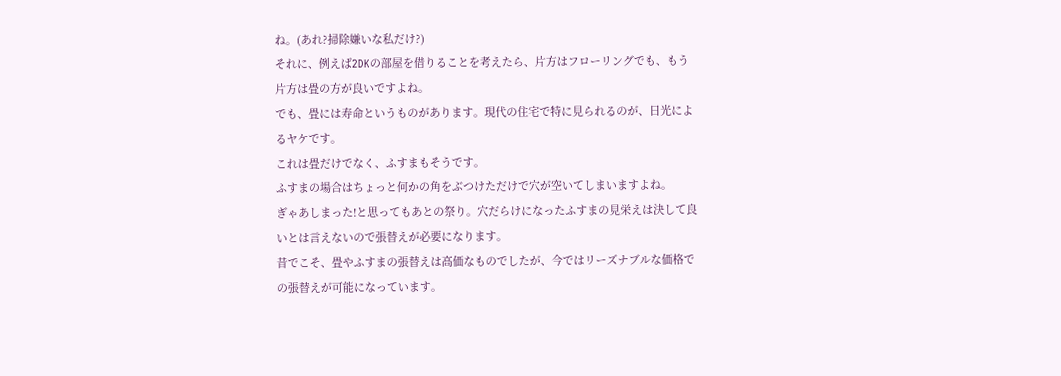ね。(あれ?掃除嫌いな私だけ?)
それに、例えば2DKの部屋を借りることを考えたら、片方はフローリングでも、もう片方は畳の方が良いですよね。
でも、畳には寿命というものがあります。現代の住宅で特に見られるのが、日光によるヤケです。
これは畳だけでなく、ふすまもそうです。
ふすまの場合はちょっと何かの角をぶつけただけで穴が空いてしまいますよね。
ぎゃあしまった!と思ってもあとの祭り。穴だらけになったふすまの見栄えは決して良いとは言えないので張替えが必要になります。
昔でこそ、畳やふすまの張替えは高価なものでしたが、今ではリーズナブルな価格での張替えが可能になっています。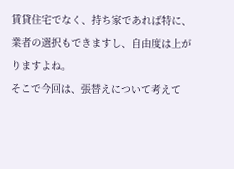賃貸住宅でなく、持ち家であれば特に、業者の選択もできますし、自由度は上がりますよね。
そこで今回は、張替えについて考えて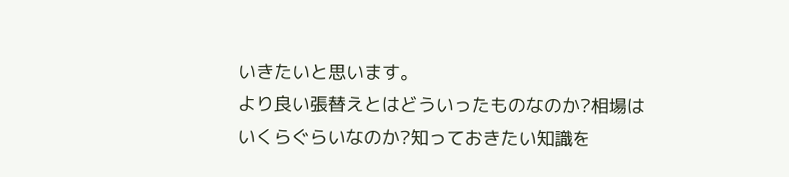いきたいと思います。
より良い張替えとはどういったものなのか?相場はいくらぐらいなのか?知っておきたい知識を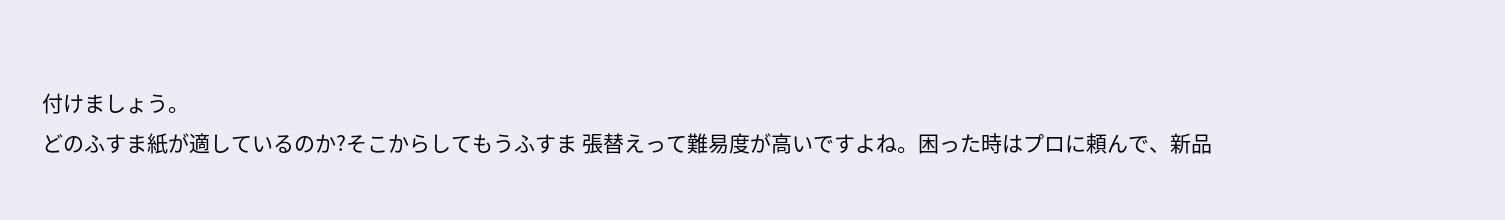付けましょう。
どのふすま紙が適しているのか?そこからしてもうふすま 張替えって難易度が高いですよね。困った時はプロに頼んで、新品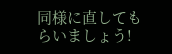同様に直してもらいましょう!